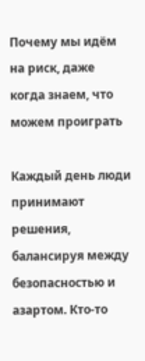Почему мы идём на риск, даже когда знаем, что можем проиграть

Каждый день люди принимают решения, балансируя между безопасностью и азартом. Кто-то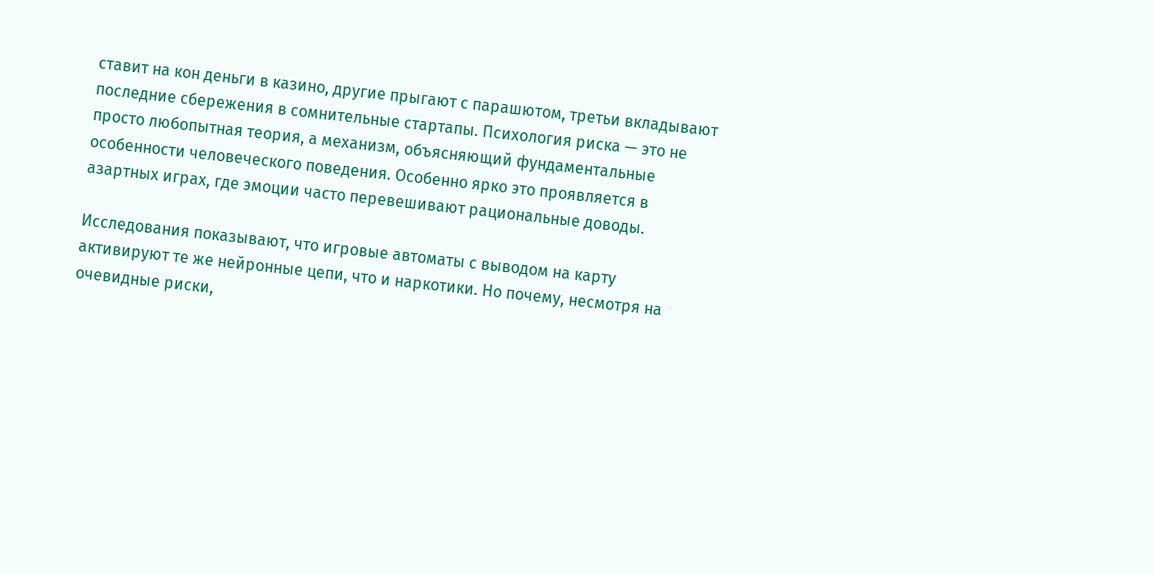ставит на кон деньги в казино, другие прыгают с парашютом, третьи вкладывают последние сбережения в сомнительные стартапы. Психология риска — это не просто любопытная теория, а механизм, объясняющий фундаментальные особенности человеческого поведения. Особенно ярко это проявляется в азартных играх, где эмоции часто перевешивают рациональные доводы.

Исследования показывают, что игровые автоматы с выводом на карту активируют те же нейронные цепи, что и наркотики. Но почему, несмотря на очевидные риски,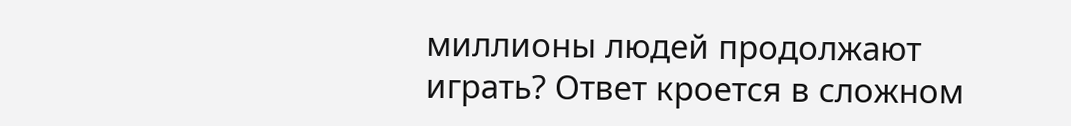миллионы людей продолжают играть? Ответ кроется в сложном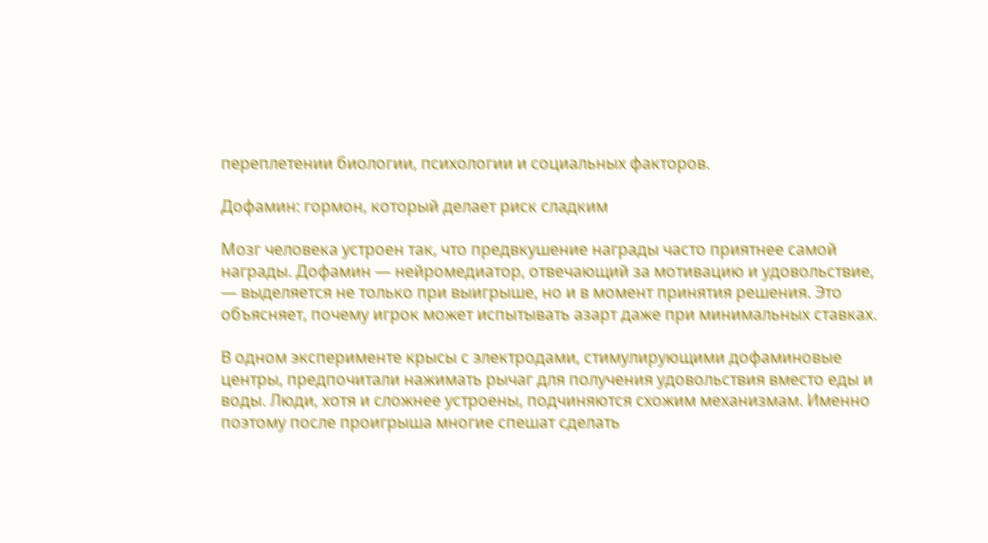переплетении биологии, психологии и социальных факторов.

Дофамин: гормон, который делает риск сладким

Мозг человека устроен так, что предвкушение награды часто приятнее самой награды. Дофамин — нейромедиатор, отвечающий за мотивацию и удовольствие, — выделяется не только при выигрыше, но и в момент принятия решения. Это объясняет, почему игрок может испытывать азарт даже при минимальных ставках.

В одном эксперименте крысы с электродами, стимулирующими дофаминовые центры, предпочитали нажимать рычаг для получения удовольствия вместо еды и воды. Люди, хотя и сложнее устроены, подчиняются схожим механизмам. Именно поэтому после проигрыша многие спешат сделать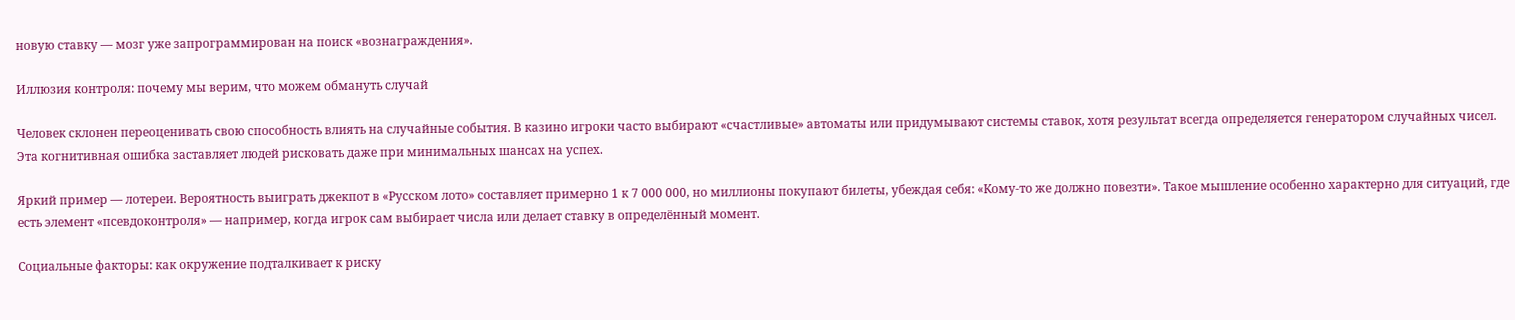новую ставку — мозг уже запрограммирован на поиск «вознаграждения».

Иллюзия контроля: почему мы верим, что можем обмануть случай

Человек склонен переоценивать свою способность влиять на случайные события. В казино игроки часто выбирают «счастливые» автоматы или придумывают системы ставок, хотя результат всегда определяется генератором случайных чисел. Эта когнитивная ошибка заставляет людей рисковать даже при минимальных шансах на успех.

Яркий пример — лотереи. Вероятность выиграть джекпот в «Русском лото» составляет примерно 1 к 7 000 000, но миллионы покупают билеты, убеждая себя: «Кому-то же должно повезти». Такое мышление особенно характерно для ситуаций, где есть элемент «псевдоконтроля» — например, когда игрок сам выбирает числа или делает ставку в определённый момент.

Социальные факторы: как окружение подталкивает к риску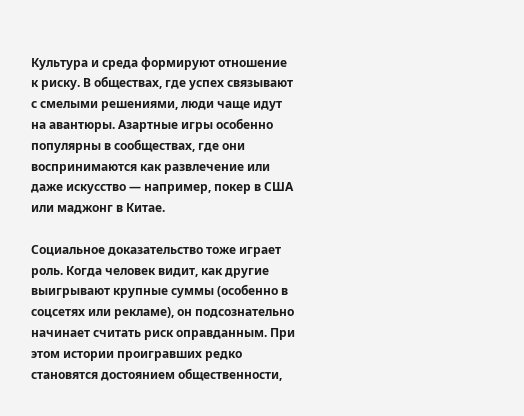Культура и среда формируют отношение к риску. В обществах, где успех связывают с смелыми решениями, люди чаще идут на авантюры. Азартные игры особенно популярны в сообществах, где они воспринимаются как развлечение или даже искусство — например, покер в США или маджонг в Китае.

Социальное доказательство тоже играет роль. Когда человек видит, как другие выигрывают крупные суммы (особенно в соцсетях или рекламе), он подсознательно начинает считать риск оправданным. При этом истории проигравших редко становятся достоянием общественности,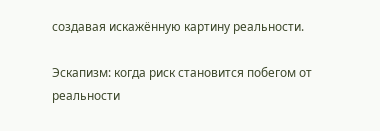создавая искажённую картину реальности.

Эскапизм: когда риск становится побегом от реальности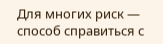Для многих риск — способ справиться с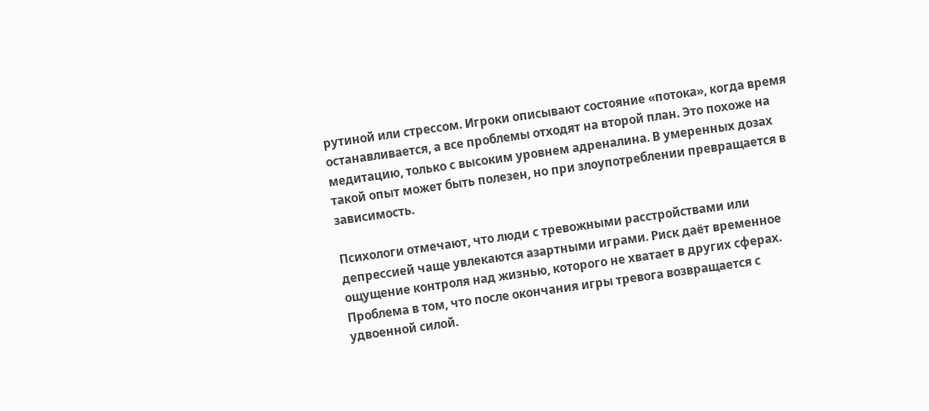рутиной или стрессом. Игроки описывают состояние «потока», когда время останавливается, а все проблемы отходят на второй план. Это похоже на медитацию, только с высоким уровнем адреналина. В умеренных дозах такой опыт может быть полезен, но при злоупотреблении превращается в зависимость.

Психологи отмечают, что люди с тревожными расстройствами или депрессией чаще увлекаются азартными играми. Риск даёт временное ощущение контроля над жизнью, которого не хватает в других сферах. Проблема в том, что после окончания игры тревога возвращается с удвоенной силой.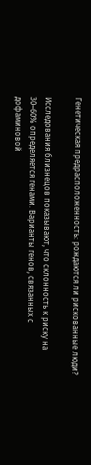Генетическая предрасположенность: рождаются ли рискованные люди?

Исследования близнецов показывают, что склонность к риску на 30–60% определяется генами. Варианты генов, связанных с дофаминовой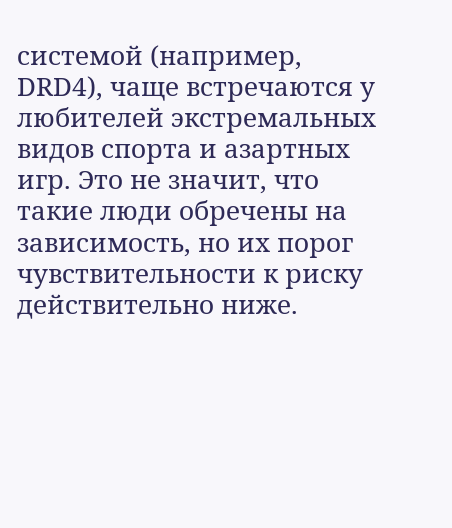системой (например, DRD4), чаще встречаются у любителей экстремальных видов спорта и азартных игр. Это не значит, что такие люди обречены на зависимость, но их порог чувствительности к риску действительно ниже.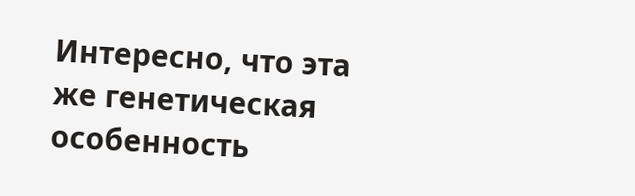Интересно, что эта же генетическая особенность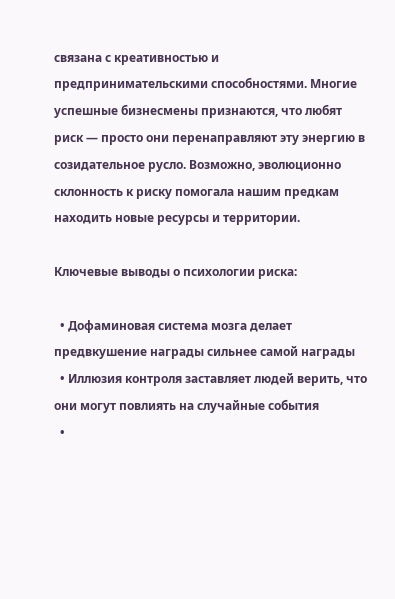связана с креативностью и предпринимательскими способностями. Многие успешные бизнесмены признаются, что любят риск — просто они перенаправляют эту энергию в созидательное русло. Возможно, эволюционно склонность к риску помогала нашим предкам находить новые ресурсы и территории.

Ключевые выводы о психологии риска:

  • Дофаминовая система мозга делает предвкушение награды сильнее самой награды
  • Иллюзия контроля заставляет людей верить, что они могут повлиять на случайные события
  •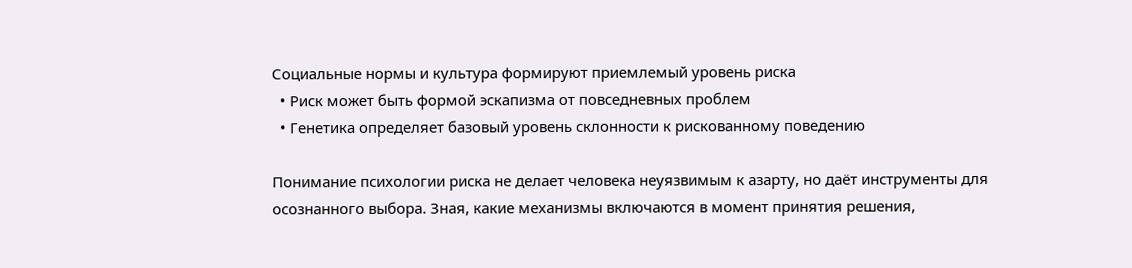Социальные нормы и культура формируют приемлемый уровень риска
  • Риск может быть формой эскапизма от повседневных проблем
  • Генетика определяет базовый уровень склонности к рискованному поведению

Понимание психологии риска не делает человека неуязвимым к азарту, но даёт инструменты для осознанного выбора. Зная, какие механизмы включаются в момент принятия решения,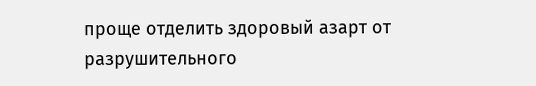проще отделить здоровый азарт от разрушительного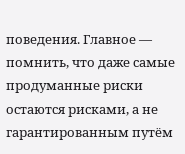поведения. Главное — помнить, что даже самые продуманные риски остаются рисками, а не гарантированным путём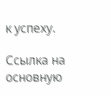к успеху.

Ссылка на основную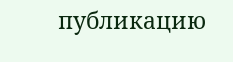публикацию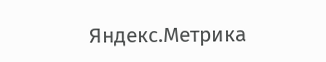Яндекс.Метрика